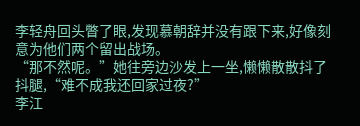李轻舟回头瞥了眼,发现慕朝辞并没有跟下来,好像刻意为他们两个留出战场。
“那不然呢。”她往旁边沙发上一坐,懒懒散散抖了抖腿,“难不成我还回家过夜?”
李江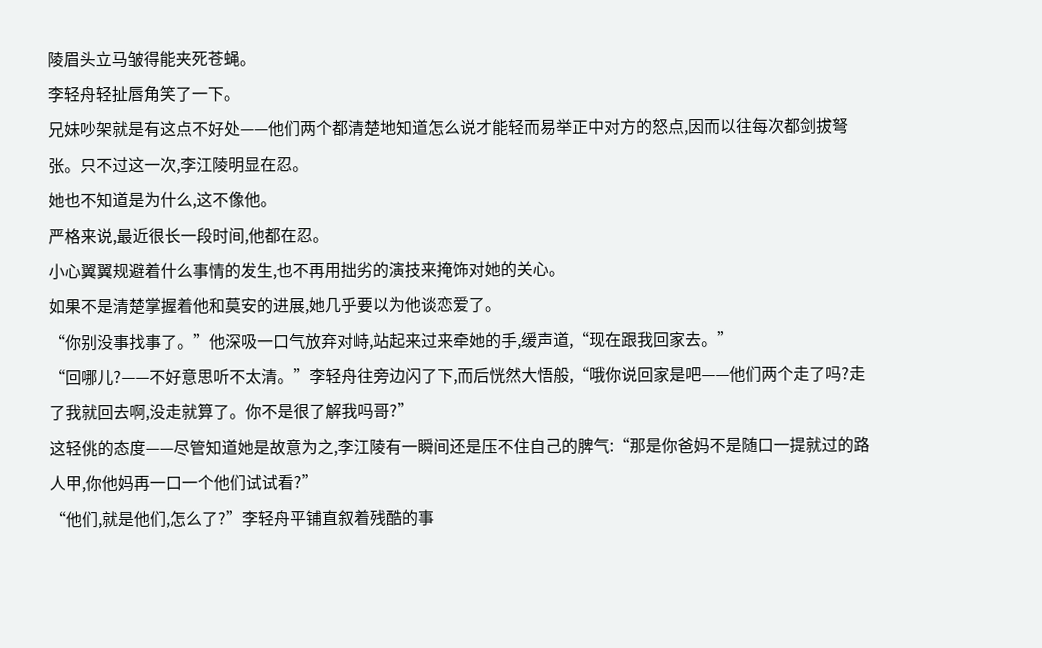陵眉头立马皱得能夹死苍蝇。
李轻舟轻扯唇角笑了一下。
兄妹吵架就是有这点不好处——他们两个都清楚地知道怎么说才能轻而易举正中对方的怒点,因而以往每次都剑拔弩张。只不过这一次,李江陵明显在忍。
她也不知道是为什么,这不像他。
严格来说,最近很长一段时间,他都在忍。
小心翼翼规避着什么事情的发生,也不再用拙劣的演技来掩饰对她的关心。
如果不是清楚掌握着他和莫安的进展,她几乎要以为他谈恋爱了。
“你别没事找事了。”他深吸一口气放弃对峙,站起来过来牵她的手,缓声道,“现在跟我回家去。”
“回哪儿?——不好意思听不太清。”李轻舟往旁边闪了下,而后恍然大悟般,“哦你说回家是吧——他们两个走了吗?走了我就回去啊,没走就算了。你不是很了解我吗哥?”
这轻佻的态度——尽管知道她是故意为之,李江陵有一瞬间还是压不住自己的脾气:“那是你爸妈不是随口一提就过的路人甲,你他妈再一口一个他们试试看?”
“他们,就是他们,怎么了?”李轻舟平铺直叙着残酷的事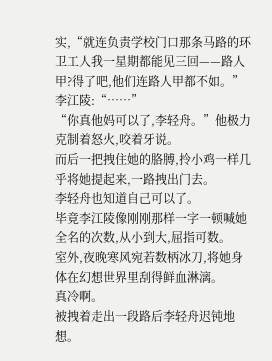实,“就连负责学校门口那条马路的环卫工人我一星期都能见三回——路人甲?得了吧,他们连路人甲都不如。”
李江陵:“……”
“你真他妈可以了,李轻舟。”他极力克制着怒火,咬着牙说。
而后一把拽住她的胳膊,拎小鸡一样几乎将她提起来,一路拽出门去。
李轻舟也知道自己可以了。
毕竟李江陵像刚刚那样一字一顿喊她全名的次数,从小到大,屈指可数。
室外,夜晚寒风宛若数柄冰刀,将她身体在幻想世界里刮得鲜血淋漓。
真冷啊。
被拽着走出一段路后李轻舟迟钝地想。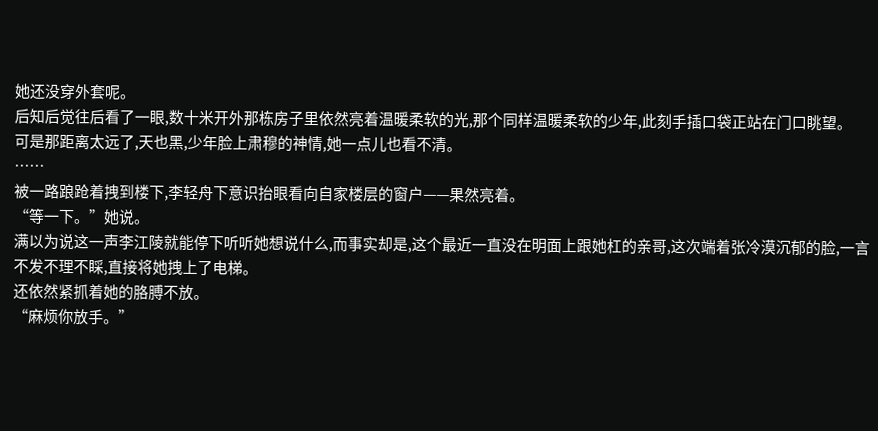她还没穿外套呢。
后知后觉往后看了一眼,数十米开外那栋房子里依然亮着温暖柔软的光,那个同样温暖柔软的少年,此刻手插口袋正站在门口眺望。
可是那距离太远了,天也黑,少年脸上肃穆的神情,她一点儿也看不清。
……
被一路踉跄着拽到楼下,李轻舟下意识抬眼看向自家楼层的窗户——果然亮着。
“等一下。”她说。
满以为说这一声李江陵就能停下听听她想说什么,而事实却是,这个最近一直没在明面上跟她杠的亲哥,这次端着张冷漠沉郁的脸,一言不发不理不睬,直接将她拽上了电梯。
还依然紧抓着她的胳膊不放。
“麻烦你放手。”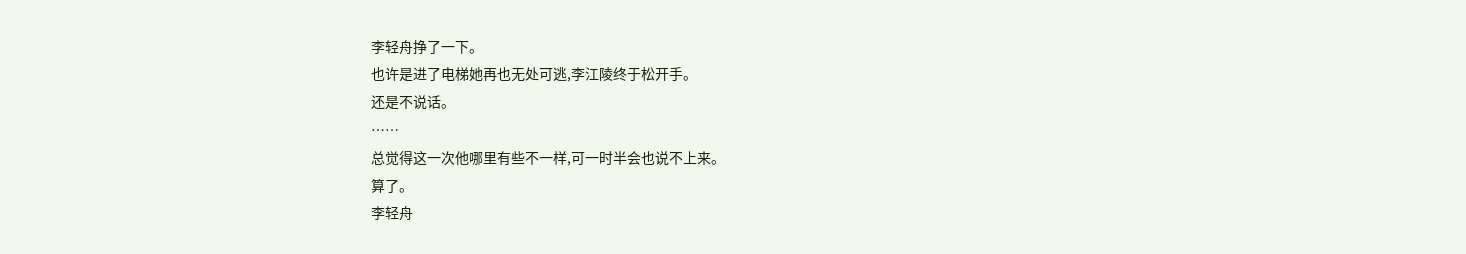李轻舟挣了一下。
也许是进了电梯她再也无处可逃,李江陵终于松开手。
还是不说话。
……
总觉得这一次他哪里有些不一样,可一时半会也说不上来。
算了。
李轻舟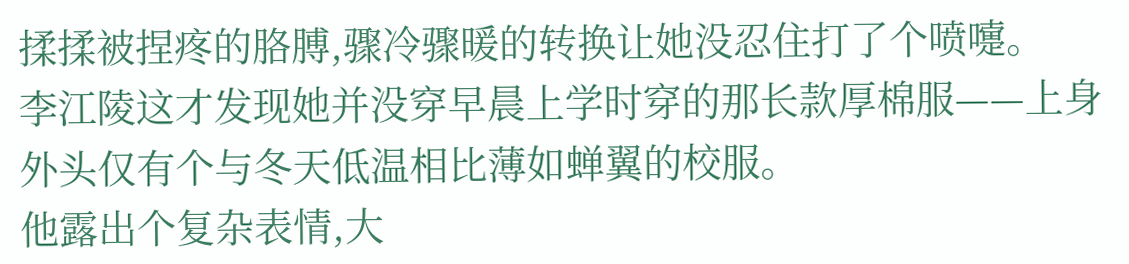揉揉被捏疼的胳膊,骤冷骤暖的转换让她没忍住打了个喷嚏。
李江陵这才发现她并没穿早晨上学时穿的那长款厚棉服——上身外头仅有个与冬天低温相比薄如蝉翼的校服。
他露出个复杂表情,大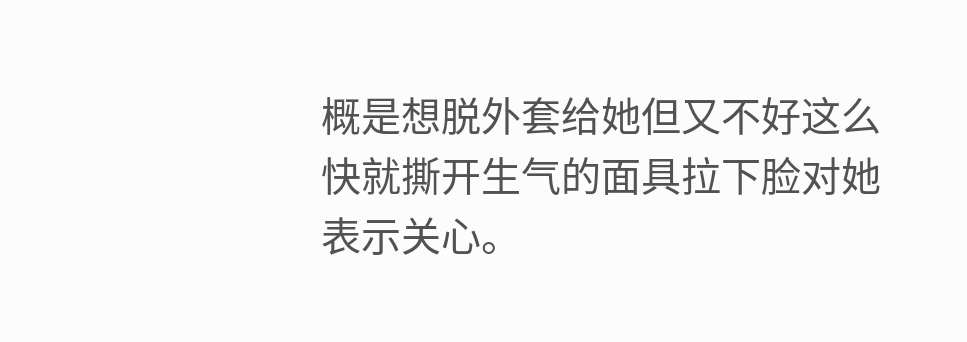概是想脱外套给她但又不好这么快就撕开生气的面具拉下脸对她表示关心。